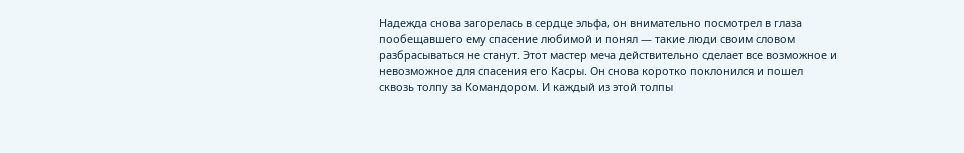Надежда снова загорелась в сердце эльфа, он внимательно посмотрел в глаза пообещавшего ему спасение любимой и понял — такие люди своим словом разбрасываться не станут. Этот мастер меча действительно сделает все возможное и невозможное для спасения его Касры. Он снова коротко поклонился и пошел сквозь толпу за Командором. И каждый из этой толпы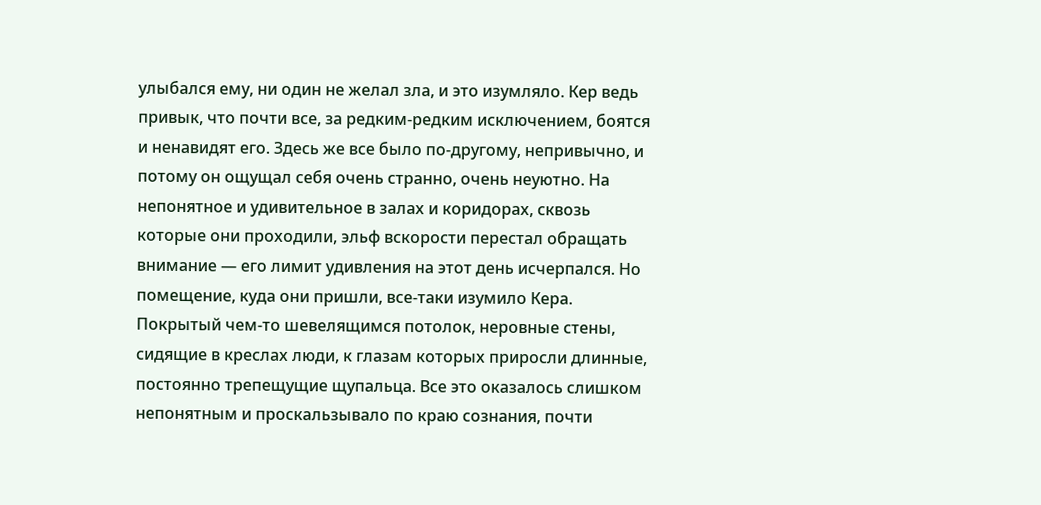улыбался ему, ни один не желал зла, и это изумляло. Кер ведь привык, что почти все, за редким-редким исключением, боятся и ненавидят его. Здесь же все было по-другому, непривычно, и потому он ощущал себя очень странно, очень неуютно. На непонятное и удивительное в залах и коридорах, сквозь которые они проходили, эльф вскорости перестал обращать внимание — его лимит удивления на этот день исчерпался. Но помещение, куда они пришли, все-таки изумило Кера. Покрытый чем-то шевелящимся потолок, неровные стены, сидящие в креслах люди, к глазам которых приросли длинные, постоянно трепещущие щупальца. Все это оказалось слишком непонятным и проскальзывало по краю сознания, почти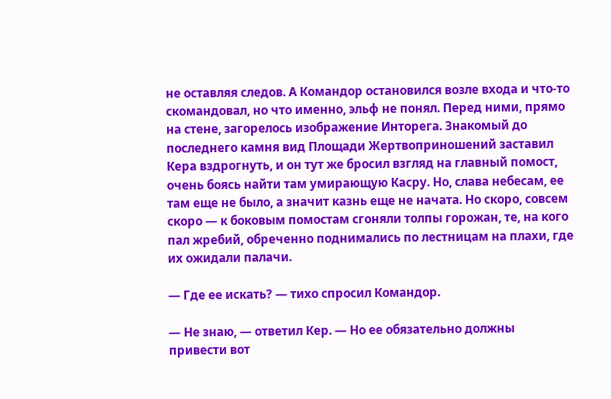не оставляя следов. А Командор остановился возле входа и что-то скомандовал, но что именно, эльф не понял. Перед ними, прямо на стене, загорелось изображение Инторега. Знакомый до последнего камня вид Площади Жертвоприношений заставил Кера вздрогнуть, и он тут же бросил взгляд на главный помост, очень боясь найти там умирающую Касру. Но, слава небесам, ее там еще не было, а значит казнь еще не начата. Но скоро, совсем скоро — к боковым помостам сгоняли толпы горожан, те, на кого пал жребий, обреченно поднимались по лестницам на плахи, где их ожидали палачи.

— Где ее искать? — тихо спросил Командор.

— Не знаю, — ответил Кер. — Но ее обязательно должны привести вот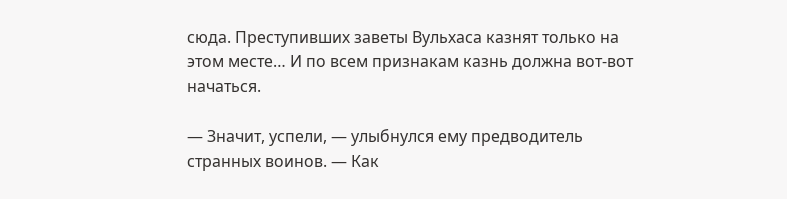сюда. Преступивших заветы Вульхаса казнят только на этом месте… И по всем признакам казнь должна вот-вот начаться.

— Значит, успели, — улыбнулся ему предводитель странных воинов. — Как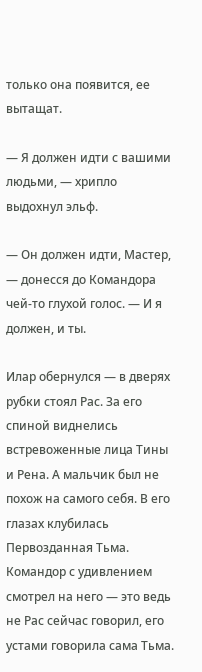только она появится, ее вытащат.

— Я должен идти с вашими людьми, — хрипло выдохнул эльф.

— Он должен идти, Мастер, — донесся до Командора чей-то глухой голос. — И я должен, и ты.

Илар обернулся — в дверях рубки стоял Рас. За его спиной виднелись встревоженные лица Тины и Рена. А мальчик был не похож на самого себя. В его глазах клубилась Первозданная Тьма. Командор с удивлением смотрел на него — это ведь не Рас сейчас говорил, его устами говорила сама Тьма.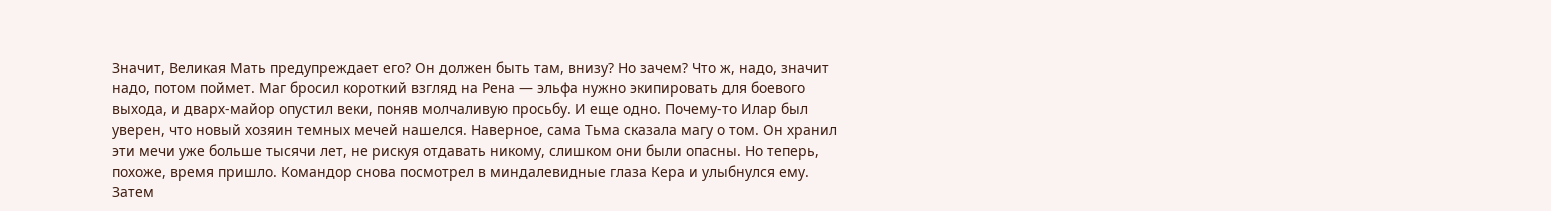Значит, Великая Мать предупреждает его? Он должен быть там, внизу? Но зачем? Что ж, надо, значит надо, потом поймет. Маг бросил короткий взгляд на Рена — эльфа нужно экипировать для боевого выхода, и дварх-майор опустил веки, поняв молчаливую просьбу. И еще одно. Почему-то Илар был уверен, что новый хозяин темных мечей нашелся. Наверное, сама Тьма сказала магу о том. Он хранил эти мечи уже больше тысячи лет, не рискуя отдавать никому, слишком они были опасны. Но теперь, похоже, время пришло. Командор снова посмотрел в миндалевидные глаза Кера и улыбнулся ему. Затем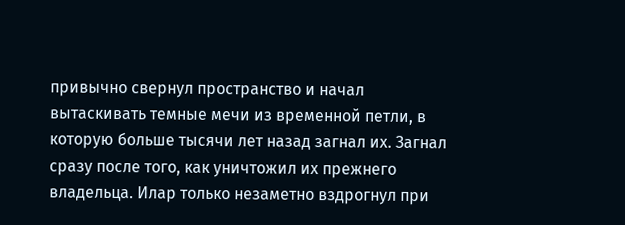привычно свернул пространство и начал вытаскивать темные мечи из временной петли, в которую больше тысячи лет назад загнал их. Загнал сразу после того, как уничтожил их прежнего владельца. Илар только незаметно вздрогнул при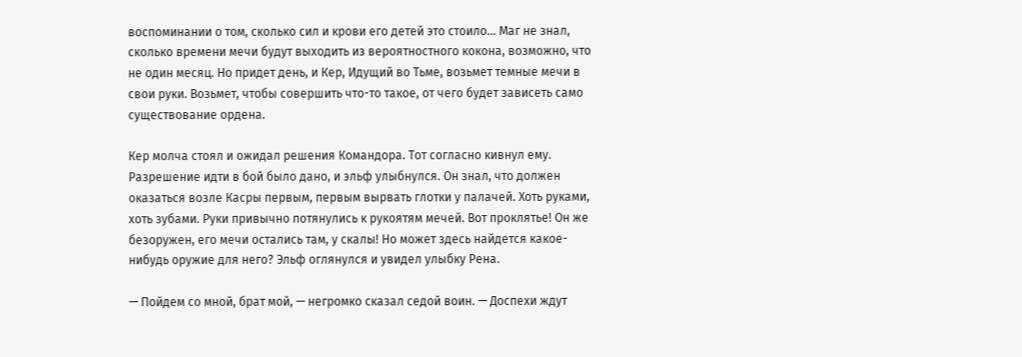воспоминании о том, сколько сил и крови его детей это стоило… Маг не знал, сколько времени мечи будут выходить из вероятностного кокона, возможно, что не один месяц. Но придет день, и Кер, Идущий во Тьме, возьмет темные мечи в свои руки. Возьмет, чтобы совершить что-то такое, от чего будет зависеть само существование ордена.

Кер молча стоял и ожидал решения Командора. Тот согласно кивнул ему. Разрешение идти в бой было дано, и эльф улыбнулся. Он знал, что должен оказаться возле Касры первым, первым вырвать глотки у палачей. Хоть руками, хоть зубами. Руки привычно потянулись к рукоятям мечей. Вот проклятье! Он же безоружен, его мечи остались там, у скалы! Но может здесь найдется какое-нибудь оружие для него? Эльф оглянулся и увидел улыбку Рена.

— Пойдем со мной, брат мой, — негромко сказал седой воин. — Доспехи ждут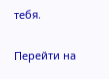тебя.

Перейти на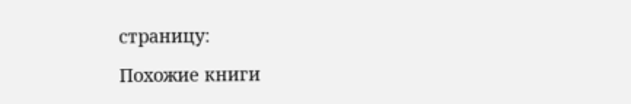страницу:

Похожие книги